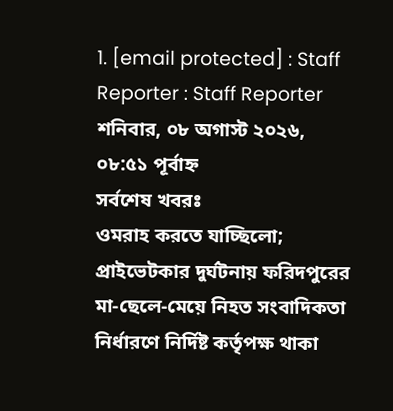1. [email protected] : Staff Reporter : Staff Reporter
শনিবার, ০৮ অগাস্ট ২০২৬, ০৮:৫১ পূর্বাহ্ন
সর্বশেষ খবরঃ
ওমরাহ করতে যাচ্ছিলো; প্রাইভেটকার দুর্ঘটনায় ফরিদপুরের মা-ছেলে-মেয়ে নিহত সংবাদিকতা নির্ধারণে নির্দিষ্ট কর্তৃপক্ষ থাকা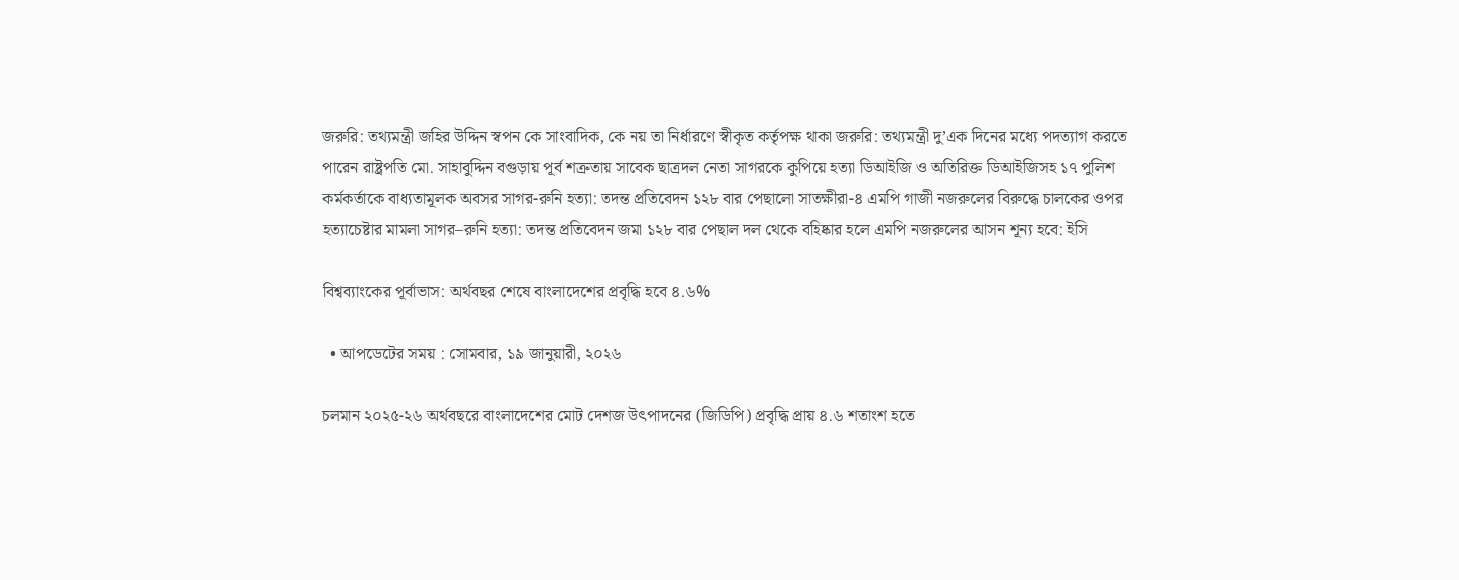জরুরি: তথ্যমন্ত্রী জহির উদ্দিন স্বপন কে সাংবাদিক, কে নয় তা নির্ধারণে স্বীকৃত কর্তৃপক্ষ থাকা জরুরি: তথ্যমন্ত্রী দু’এক দিনের মধ্যে পদত্যাগ করতে পারেন রাষ্ট্রপতি মো. সাহাবুদ্দিন বগুড়ায় পূর্ব শত্রুতায় সাবেক ছাত্রদল নেতা সাগরকে কুপিয়ে হত্যা ডিআইজি ও অতিরিক্ত ডিআইজিসহ ১৭ পুলিশ কর্মকর্তাকে বাধ্যতামূলক অবসর সাগর-রুনি হত্যা: তদন্ত প্রতিবেদন ১২৮ বার পেছালো সাতক্ষীরা-৪ এমপি গাজী নজরুলের বিরুদ্ধে চালকের ওপর হত্যাচেষ্টার মামলা সাগর–রুনি হত্যা: তদন্ত প্রতিবেদন জমা ১২৮ বার পেছাল দল থেকে বহিষ্কার হলে এমপি নজরুলের আসন শূন্য হবে: ইসি

বিশ্বব্যাংকের পূর্বাভাস: অর্থবছর শেষে বাংলাদেশের প্রবৃদ্ধি হবে ৪.৬%

  • আপডেটের সময় : সোমবার, ১৯ জানুয়ারী, ২০২৬

চলমান ২০২৫-২৬ অর্থবছরে বাংলাদেশের মোট দেশজ উৎপাদনের (জিডিপি) প্রবৃদ্ধি প্রায় ৪.৬ শতাংশ হতে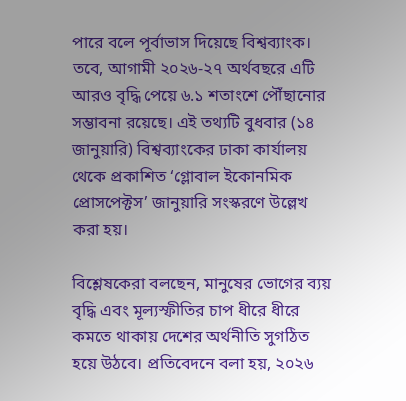পারে বলে পূর্বাভাস দিয়েছে বিশ্বব্যাংক। তবে, আগামী ২০২৬-২৭ অর্থবছরে এটি আরও বৃদ্ধি পেয়ে ৬.১ শতাংশে পৌঁছানোর সম্ভাবনা রয়েছে। এই তথ্যটি বুধবার (১৪ জানুয়ারি) বিশ্বব্যাংকের ঢাকা কার্যালয় থেকে প্রকাশিত ‘গ্লোবাল ইকোনমিক প্রোসপেক্টস’ জানুয়ারি সংস্করণে উল্লেখ করা হয়।

বিশ্লেষকেরা বলছেন, মানুষের ভোগের ব্যয় বৃদ্ধি এবং মূল্যস্ফীতির চাপ ধীরে ধীরে কমতে থাকায় দেশের অর্থনীতি সুগঠিত হয়ে উঠবে। প্রতিবেদনে বলা হয়, ২০২৬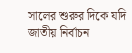সালের শুরুর দিকে যদি জাতীয় নির্বাচন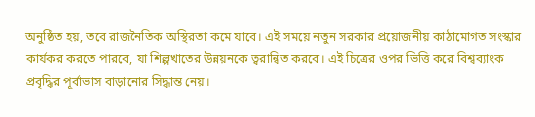অনুষ্ঠিত হয়, তবে রাজনৈতিক অস্থিরতা কমে যাবে। এই সময়ে নতুন সরকার প্রয়োজনীয় কাঠামোগত সংস্কার কার্যকর করতে পারবে, যা শিল্পখাতের উন্নয়নকে ত্বরান্বিত করবে। এই চিত্রের ওপর ভিত্তি করে বিশ্বব্যাংক প্রবৃদ্ধির পূর্বাভাস বাড়ানোর সিদ্ধান্ত নেয়।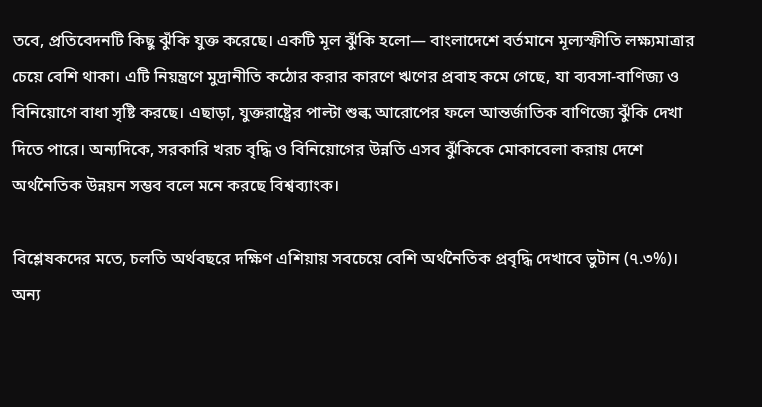তবে, প্রতিবেদনটি কিছু ঝুঁকি যুক্ত করেছে। একটি মূল ঝুঁকি হলো— বাংলাদেশে বর্তমানে মূল্যস্ফীতি লক্ষ্যমাত্রার চেয়ে বেশি থাকা। এটি নিয়ন্ত্রণে মুদ্রানীতি কঠোর করার কারণে ঋণের প্রবাহ কমে গেছে, যা ব্যবসা-বাণিজ্য ও বিনিয়োগে বাধা সৃষ্টি করছে। এছাড়া, যুক্তরাষ্ট্রের পাল্টা শুল্ক আরোপের ফলে আন্তর্জাতিক বাণিজ্যে ঝুঁকি দেখা দিতে পারে। অন্যদিকে, সরকারি খরচ বৃদ্ধি ও বিনিয়োগের উন্নতি এসব ঝুঁকিকে মোকাবেলা করায় দেশে অর্থনৈতিক উন্নয়ন সম্ভব বলে মনে করছে বিশ্বব্যাংক।

বিশ্লেষকদের মতে, চলতি অর্থবছরে দক্ষিণ এশিয়ায় সবচেয়ে বেশি অর্থনৈতিক প্রবৃদ্ধি দেখাবে ভুটান (৭.৩%)। অন্য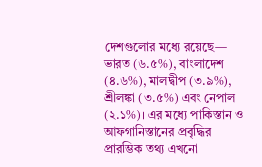দেশগুলোর মধ্যে রয়েছে— ভারত (৬.৫%), বাংলাদেশ (৪.৬%), মালদ্বীপ (৩.৯%), শ্রীলঙ্কা (৩.৫%) এবং নেপাল (২.১%)। এর মধ্যে পাকিস্তান ও আফগানিস্তানের প্রবৃদ্ধির প্রারম্ভিক তথ্য এখনো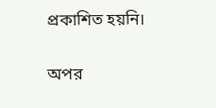প্রকাশিত হয়নি।

অপর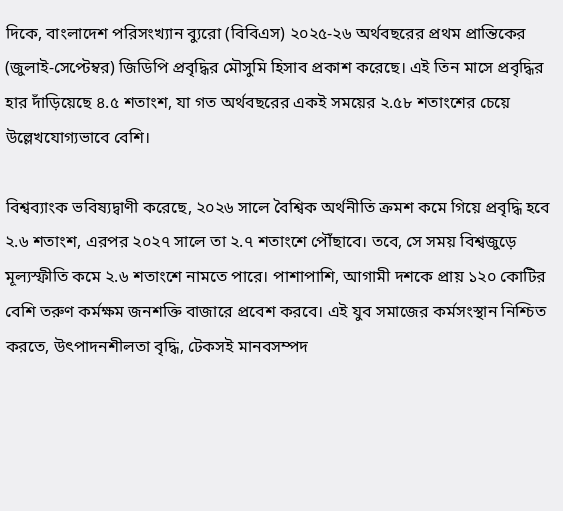দিকে, বাংলাদেশ পরিসংখ্যান ব্যুরো (বিবিএস) ২০২৫-২৬ অর্থবছরের প্রথম প্রান্তিকের (জুলাই-সেপ্টেম্বর) জিডিপি প্রবৃদ্ধির মৌসুমি হিসাব প্রকাশ করেছে। এই তিন মাসে প্রবৃদ্ধির হার দাঁড়িয়েছে ৪.৫ শতাংশ, যা গত অর্থবছরের একই সময়ের ২.৫৮ শতাংশের চেয়ে উল্লেখযোগ্যভাবে বেশি।

বিশ্বব্যাংক ভবিষ্যদ্বাণী করেছে, ২০২৬ সালে বৈশ্বিক অর্থনীতি ক্রমশ কমে গিয়ে প্রবৃদ্ধি হবে ২.৬ শতাংশ, এরপর ২০২৭ সালে তা ২.৭ শতাংশে পৌঁছাবে। তবে, সে সময় বিশ্বজুড়ে মূল্যস্ফীতি কমে ২.৬ শতাংশে নামতে পারে। পাশাপাশি, আগামী দশকে প্রায় ১২০ কোটির বেশি তরুণ কর্মক্ষম জনশক্তি বাজারে প্রবেশ করবে। এই যুব সমাজের কর্মসংস্থান নিশ্চিত করতে, উৎপাদনশীলতা বৃদ্ধি, টেকসই মানবসম্পদ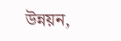উন্নয়ন,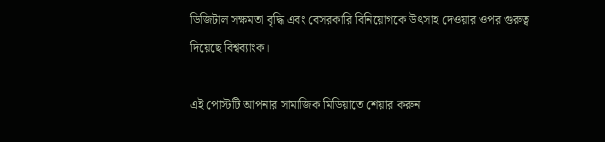ডিজিটাল সক্ষমতা বৃদ্ধি এবং বেসরকারি বিনিয়োগকে উৎসাহ দেওয়ার ওপর গুরুত্ব দিয়েছে বিশ্বব্যাংক।

এই পোস্টটি আপনার সামাজিক মিডিয়াতে শেয়ার করুন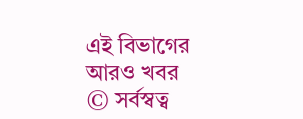এই বিভাগের আরও খবর
© সর্বস্বত্ব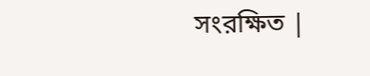সংরক্ষিত |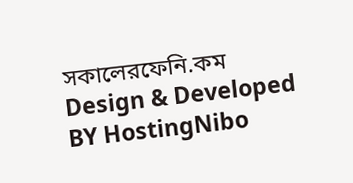সকালেরফেনি.কম
Design & Developed BY HostingNibo